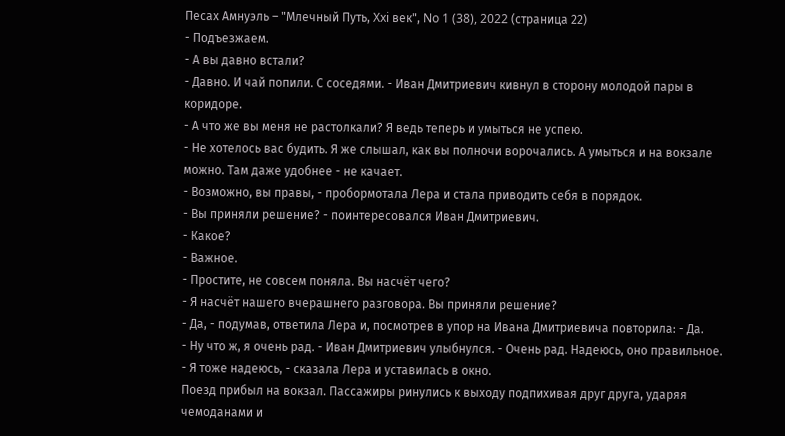Песах Амнуэль – "Млечный Путь, Xxi век", No 1 (38), 2022 (страница 22)
- Подъезжаем.
- А вы давно встали?
- Давно. И чай попили. С соседями. - Иван Дмитриевич кивнул в сторону молодой пары в коридоре.
- А что же вы меня не растолкали? Я ведь теперь и умыться не успею.
- Не хотелось вас будить. Я же слышал, как вы полночи ворочались. А умыться и на вокзале можно. Там даже удобнее - не качает.
- Возможно, вы правы, - пробормотала Лера и стала приводить себя в порядок.
- Вы приняли решение? - поинтересовался Иван Дмитриевич.
- Какое?
- Важное.
- Простите, не совсем поняла. Вы насчёт чего?
- Я насчёт нашего вчерашнего разговора. Вы приняли решение?
- Да, - подумав, ответила Лера и, посмотрев в упор на Ивана Дмитриевича повторила: - Да.
- Ну что ж, я очень рад. - Иван Дмитриевич улыбнулся. - Очень рад. Надеюсь, оно правильное.
- Я тоже надеюсь, - сказала Лера и уставилась в окно.
Поезд прибыл на вокзал. Пассажиры ринулись к выходу подпихивая друг друга, ударяя чемоданами и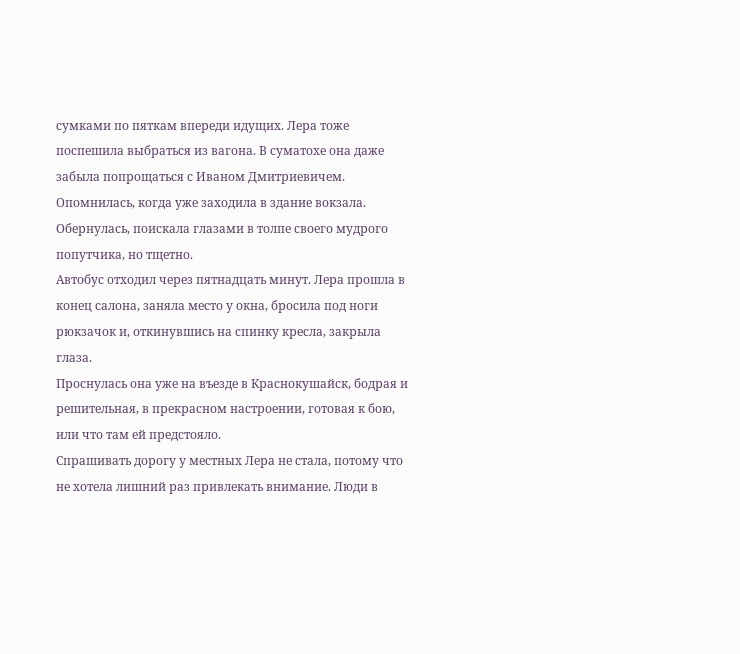сумками по пяткам впереди идущих. Лера тоже поспешила выбраться из вагона. В суматохе она даже забыла попрощаться с Иваном Дмитриевичем. Опомнилась, когда уже заходила в здание вокзала. Обернулась, поискала глазами в толпе своего мудрого попутчика, но тщетно.
Автобус отходил через пятнадцать минут. Лера прошла в конец салона, заняла место у окна, бросила под ноги рюкзачок и, откинувшись на спинку кресла, закрыла глаза.
Проснулась она уже на въезде в Краснокушайск, бодрая и решительная, в прекрасном настроении, готовая к бою, или что там ей предстояло.
Спрашивать дорогу у местных Лера не стала, потому что не хотела лишний раз привлекать внимание. Люди в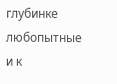глубинке любопытные и к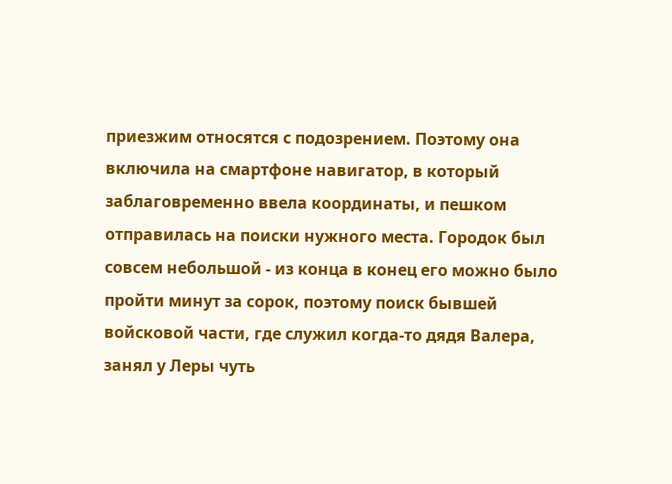приезжим относятся с подозрением. Поэтому она включила на смартфоне навигатор, в который заблаговременно ввела координаты, и пешком отправилась на поиски нужного места. Городок был совсем небольшой - из конца в конец его можно было пройти минут за сорок, поэтому поиск бывшей войсковой части, где служил когда-то дядя Валера, занял у Леры чуть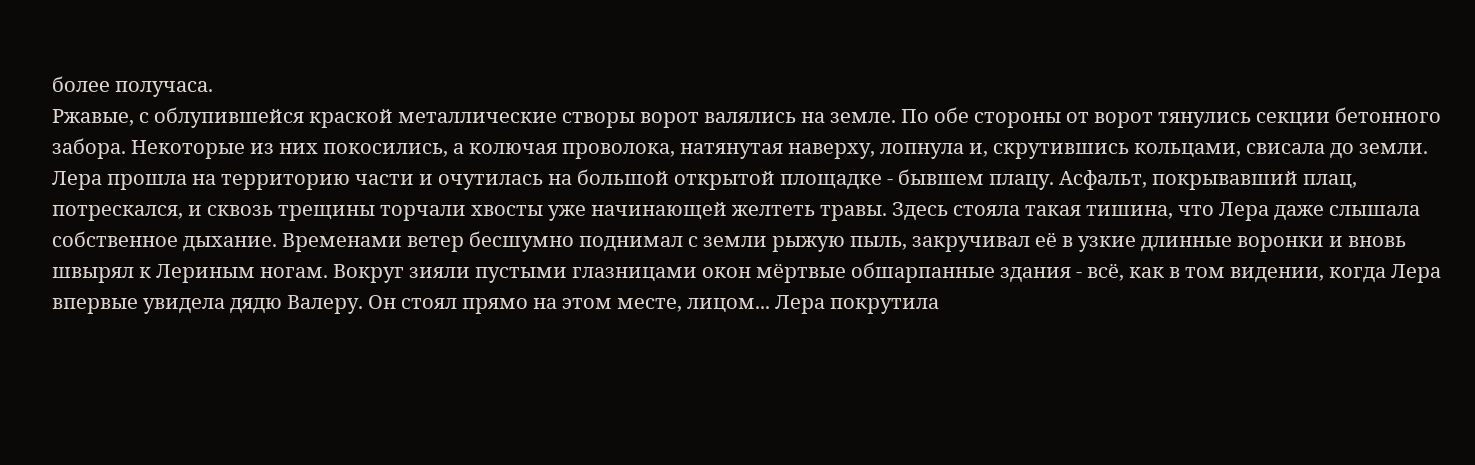более получаса.
Ржавые, с облупившейся краской металлические створы ворот валялись на земле. По обе стороны от ворот тянулись секции бетонного забора. Некоторые из них покосились, а колючая проволока, натянутая наверху, лопнула и, скрутившись кольцами, свисала до земли. Лера прошла на территорию части и очутилась на большой открытой площадке - бывшем плацу. Асфальт, покрывавший плац, потрескался, и сквозь трещины торчали хвосты уже начинающей желтеть травы. Здесь стояла такая тишина, что Лера даже слышала собственное дыхание. Временами ветер бесшумно поднимал с земли рыжую пыль, закручивал её в узкие длинные воронки и вновь швырял к Лериным ногам. Вокруг зияли пустыми глазницами окон мёртвые обшарпанные здания - всё, как в том видении, когда Лера впервые увидела дядю Валеру. Он стоял прямо на этом месте, лицом... Лера покрутила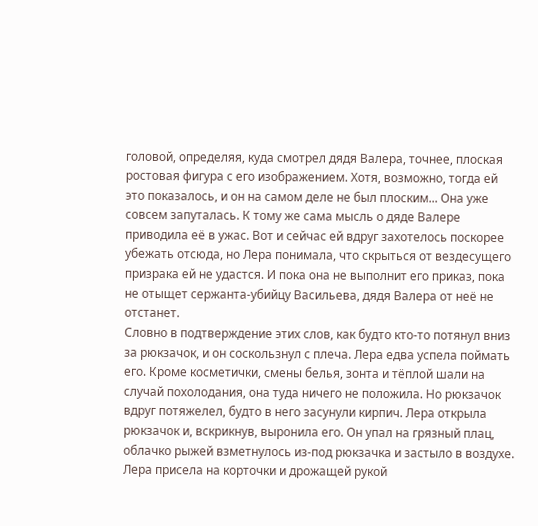головой, определяя, куда смотрел дядя Валера, точнее, плоская ростовая фигура с его изображением. Хотя, возможно, тогда ей это показалось, и он на самом деле не был плоским... Она уже совсем запуталась. К тому же сама мысль о дяде Валере приводила её в ужас. Вот и сейчас ей вдруг захотелось поскорее убежать отсюда, но Лера понимала, что скрыться от вездесущего призрака ей не удастся. И пока она не выполнит его приказ, пока не отыщет сержанта-убийцу Васильева, дядя Валера от неё не отстанет.
Словно в подтверждение этих слов, как будто кто-то потянул вниз за рюкзачок, и он соскользнул с плеча. Лера едва успела поймать его. Кроме косметички, смены белья, зонта и тёплой шали на случай похолодания, она туда ничего не положила. Но рюкзачок вдруг потяжелел, будто в него засунули кирпич. Лера открыла рюкзачок и, вскрикнув, выронила его. Он упал на грязный плац, облачко рыжей взметнулось из-под рюкзачка и застыло в воздухе. Лера присела на корточки и дрожащей рукой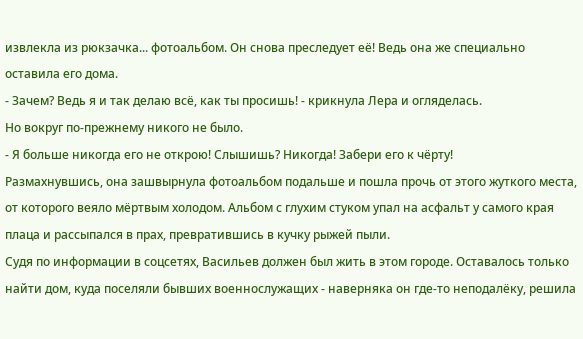извлекла из рюкзачка... фотоальбом. Он снова преследует её! Ведь она же специально оставила его дома.
- Зачем? Ведь я и так делаю всё, как ты просишь! - крикнула Лера и огляделась.
Но вокруг по-прежнему никого не было.
- Я больше никогда его не открою! Слышишь? Никогда! Забери его к чёрту!
Размахнувшись, она зашвырнула фотоальбом подальше и пошла прочь от этого жуткого места, от которого веяло мёртвым холодом. Альбом с глухим стуком упал на асфальт у самого края плаца и рассыпался в прах, превратившись в кучку рыжей пыли.
Судя по информации в соцсетях, Васильев должен был жить в этом городе. Оставалось только найти дом, куда поселяли бывших военнослужащих - наверняка он где-то неподалёку, решила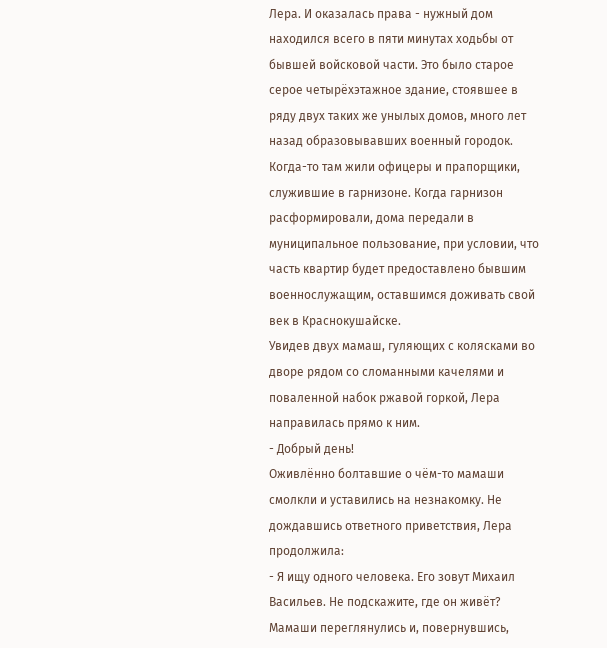Лера. И оказалась права - нужный дом находился всего в пяти минутах ходьбы от бывшей войсковой части. Это было старое серое четырёхэтажное здание, стоявшее в ряду двух таких же унылых домов, много лет назад образовывавших военный городок. Когда-то там жили офицеры и прапорщики, служившие в гарнизоне. Когда гарнизон расформировали, дома передали в муниципальное пользование, при условии, что часть квартир будет предоставлено бывшим военнослужащим, оставшимся доживать свой век в Краснокушайске.
Увидев двух мамаш, гуляющих с колясками во дворе рядом со сломанными качелями и поваленной набок ржавой горкой, Лера направилась прямо к ним.
- Добрый день!
Оживлённо болтавшие о чём-то мамаши смолкли и уставились на незнакомку. Не дождавшись ответного приветствия, Лера продолжила:
- Я ищу одного человека. Его зовут Михаил Васильев. Не подскажите, где он живёт?
Мамаши переглянулись и, повернувшись,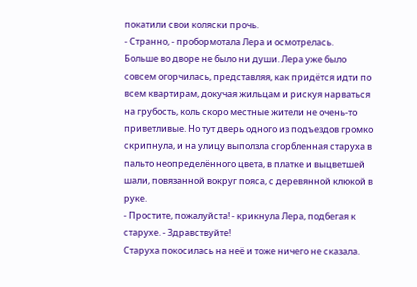покатили свои коляски прочь.
- Странно, - пробормотала Лера и осмотрелась.
Больше во дворе не было ни души. Лера уже было совсем огорчилась, представляя, как придётся идти по всем квартирам, докучая жильцам и рискуя нарваться на грубость, коль скоро местные жители не очень-то приветливые. Но тут дверь одного из подъездов громко скрипнула, и на улицу выползла сгорбленная старуха в пальто неопределённого цвета, в платке и выцветшей шали, повязанной вокруг пояса, с деревянной клюкой в руке.
- Простите, пожалуйста! - крикнула Лера, подбегая к старухе. - Здравствуйте!
Старуха покосилась на неё и тоже ничего не сказала.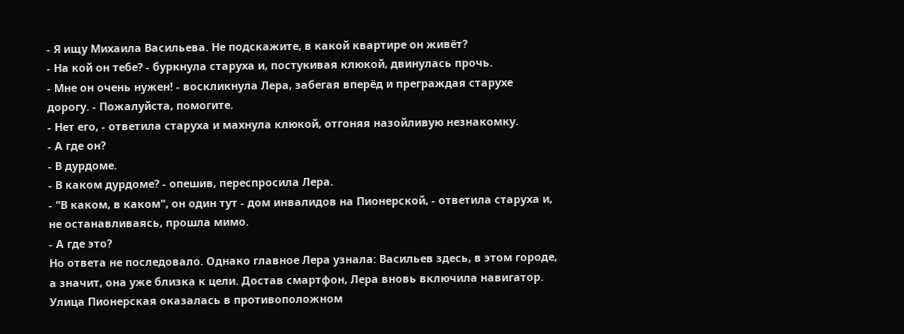- Я ищу Михаила Васильева. Не подскажите, в какой квартире он живёт?
- На кой он тебе? - буркнула старуха и, постукивая клюкой, двинулась прочь.
- Мне он очень нужен! - воскликнула Лера, забегая вперёд и преграждая старухе дорогу. - Пожалуйста, помогите.
- Нет его, - ответила старуха и махнула клюкой, отгоняя назойливую незнакомку.
- А где он?
- В дурдоме.
- В каком дурдоме? - опешив, переспросила Лера.
- "В каком, в каком", он один тут - дом инвалидов на Пионерской, - ответила старуха и, не останавливаясь, прошла мимо.
- А где это?
Но ответа не последовало. Однако главное Лера узнала: Васильев здесь, в этом городе, а значит, она уже близка к цели. Достав смартфон, Лера вновь включила навигатор. Улица Пионерская оказалась в противоположном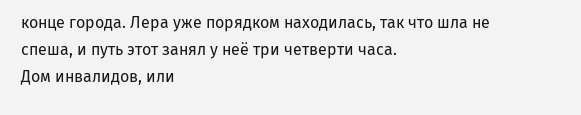конце города. Лера уже порядком находилась, так что шла не спеша, и путь этот занял у неё три четверти часа.
Дом инвалидов, или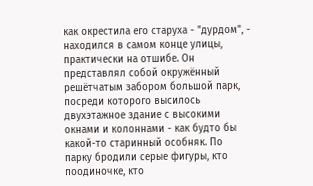как окрестила его старуха - "дурдом", - находился в самом конце улицы, практически на отшибе. Он представлял собой окружённый решётчатым забором большой парк, посреди которого высилось двухэтажное здание с высокими окнами и колоннами - как будто бы какой-то старинный особняк. По парку бродили серые фигуры, кто поодиночке, кто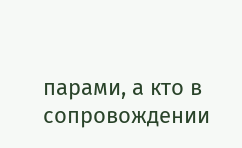парами, а кто в сопровождении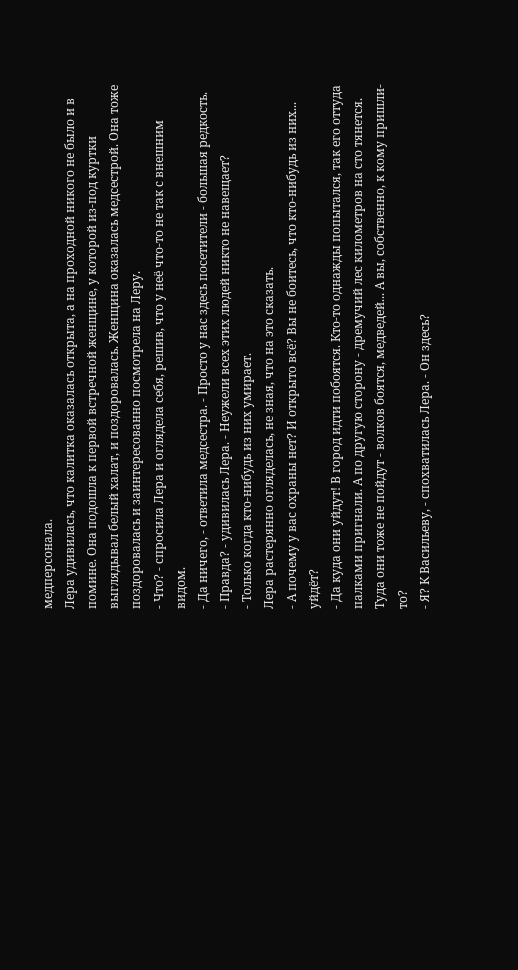медперсонала.
Лера удивилась, что калитка оказалась открыта, а на проходной никого не было и в помине. Она подошла к первой встречной женщине, у которой из-под куртки выглядывал белый халат, и поздоровалась. Женщина оказалась медсестрой. Она тоже поздоровалась и заинтересованно посмотрела на Леру.
- Что? - спросила Лера и оглядела себя, решив, что у неё что-то не так с внешним видом.
- Да ничего, - ответила медсестра. - Просто у нас здесь посетители - большая редкость.
- Правда? - удивилась Лера. - Неужели всех этих людей никто не навещает?
- Только когда кто-нибудь из них умирает.
Лера растерянно огляделась, не зная, что на это сказать.
- А почему у вас охраны нет? И открыто всё? Вы не боитесь, что кто-нибудь из них... уйдёт?
- Да куда они уйдут! В город идти побоятся. Кто-то однажды попытался, так его оттуда палками пригнали. А по другую сторону - дремучий лес километров на сто тянется. Туда они тоже не пойдут - волков боятся, медведей... А вы, собственно, к кому пришли-то?
- Я? К Васильеву, - спохватилась Лера. - Он здесь?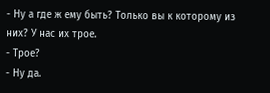- Ну а где ж ему быть? Только вы к которому из них? У нас их трое.
- Трое?
- Ну да.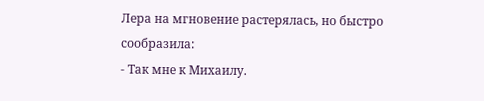Лера на мгновение растерялась, но быстро сообразила:
- Так мне к Михаилу.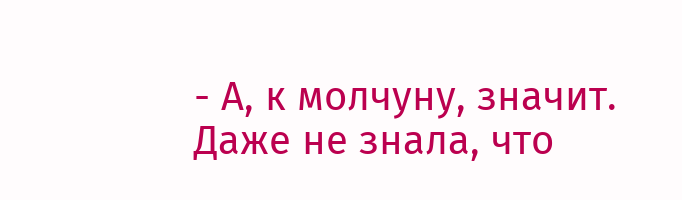- А, к молчуну, значит. Даже не знала, что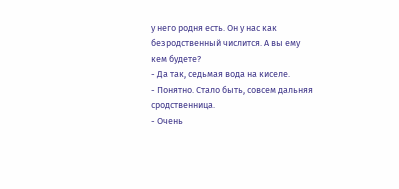у него родня есть. Он у нас как безродственный числится. А вы ему кем будете?
- Да так, седьмая вода на киселе.
- Понятно. Стало быть, совсем дальняя сродственница.
- Очень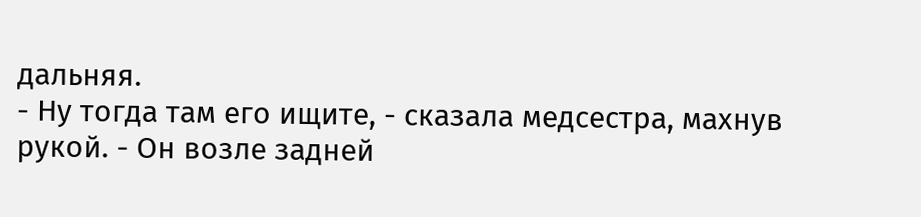дальняя.
- Ну тогда там его ищите, - сказала медсестра, махнув рукой. - Он возле задней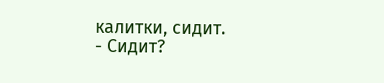калитки, сидит.
- Сидит?